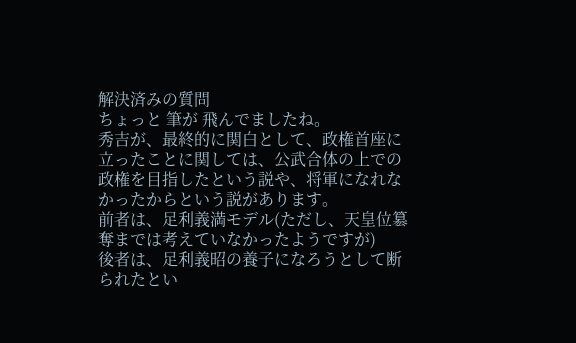解決済みの質問
ちょっと 筆が 飛んでましたね。
秀吉が、最終的に関白として、政権首座に立ったことに関しては、公武合体の上での政権を目指したという説や、将軍になれなかったからという説があります。
前者は、足利義満モデル(ただし、天皇位簒奪までは考えていなかったようですが)
後者は、足利義昭の養子になろうとして断られたとい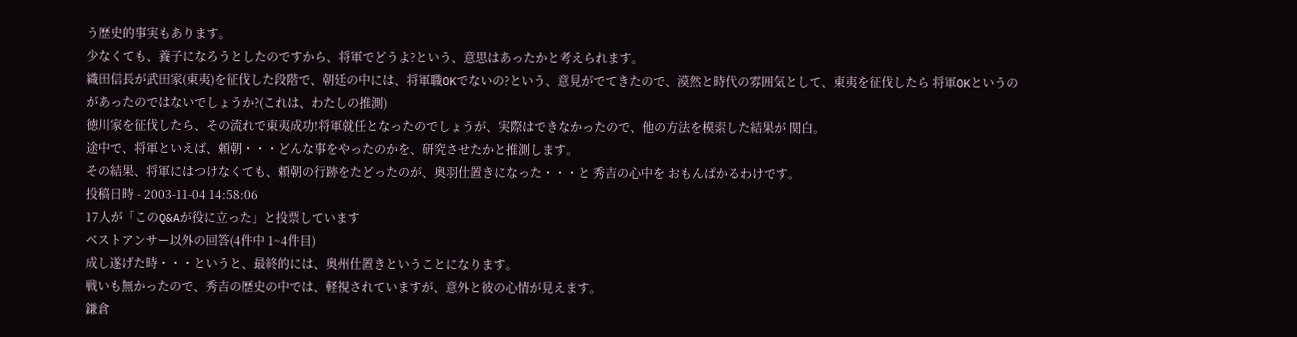う歴史的事実もあります。
少なくても、養子になろうとしたのですから、将軍でどうよ?という、意思はあったかと考えられます。
織田信長が武田家(東夷)を征伐した段階で、朝廷の中には、将軍職OKでないの?という、意見がでてきたので、漠然と時代の雰囲気として、東夷を征伐したら 将軍OKというのがあったのではないでしょうか?(これは、わたしの推測)
徳川家を征伐したら、その流れで東夷成功!将軍就任となったのでしょうが、実際はできなかったので、他の方法を模索した結果が 関白。
途中で、将軍といえば、頼朝・・・どんな事をやったのかを、研究させたかと推測します。
その結果、将軍にはつけなくても、頼朝の行跡をたどったのが、奥羽仕置きになった・・・と 秀吉の心中を おもんぱかるわけです。
投稿日時 - 2003-11-04 14:58:06
17人が「このQ&Aが役に立った」と投票しています
ベストアンサー以外の回答(4件中 1~4件目)
成し遂げた時・・・というと、最終的には、奥州仕置きということになります。
戦いも無かったので、秀吉の歴史の中では、軽視されていますが、意外と彼の心情が見えます。
鎌倉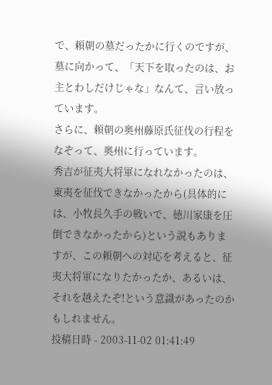で、頼朝の墓だったかに行くのですが、墓に向かって、「天下を取ったのは、お主とわしだけじゃな」なんて、言い放っています。
さらに、頼朝の奥州藤原氏征伐の行程をなぞって、奥州に行っています。
秀吉が征夷大将軍になれなかったのは、東夷を征伐できなかったから(具体的には、小牧長久手の戦いで、徳川家康を圧倒できなかったから)という説もありますが、この頼朝への対応を考えると、征夷大将軍になりたかったか、あるいは、それを越えたぞ!という意識があったのかもしれません。
投稿日時 - 2003-11-02 01:41:49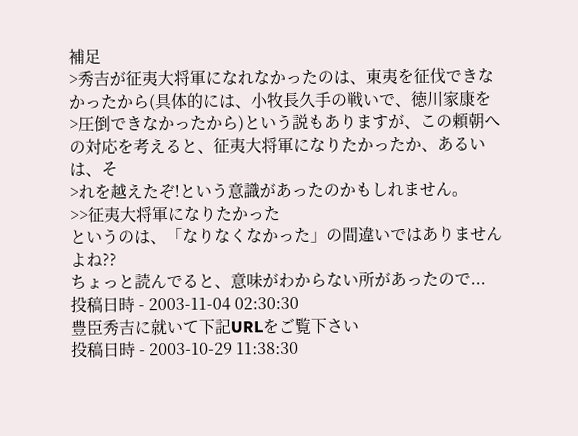補足
>秀吉が征夷大将軍になれなかったのは、東夷を征伐できなかったから(具体的には、小牧長久手の戦いで、徳川家康を
>圧倒できなかったから)という説もありますが、この頼朝への対応を考えると、征夷大将軍になりたかったか、あるいは、そ
>れを越えたぞ!という意識があったのかもしれません。
>>征夷大将軍になりたかった
というのは、「なりなくなかった」の間違いではありませんよね??
ちょっと読んでると、意味がわからない所があったので...
投稿日時 - 2003-11-04 02:30:30
豊臣秀吉に就いて下記URLをご覧下さい
投稿日時 - 2003-10-29 11:38:30